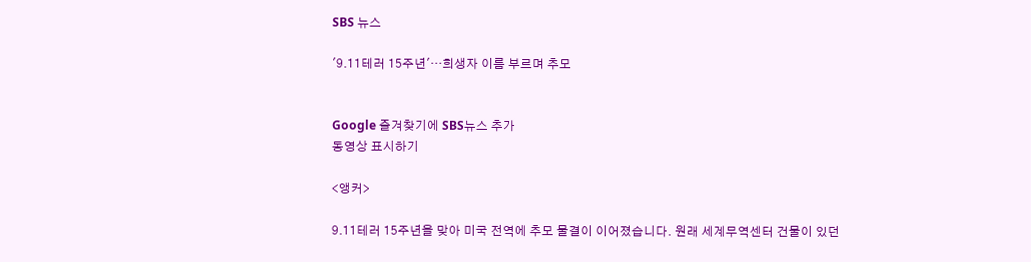SBS 뉴스

'9.11테러 15주년'…희생자 이름 부르며 추모


Google 즐겨찾기에 SBS뉴스 추가
동영상 표시하기

<앵커>

9.11테러 15주년을 맞아 미국 전역에 추모 물결이 이어졌습니다. 원래 세계무역센터 건물이 있던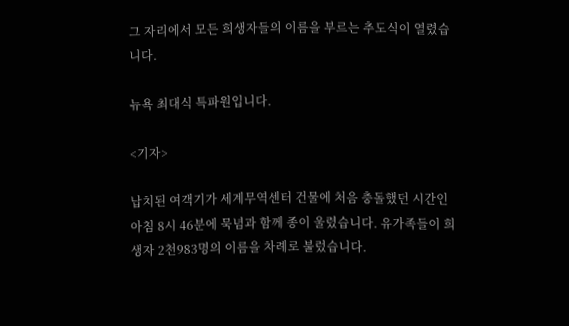그 자리에서 모든 희생자들의 이름을 부르는 추도식이 열렸습니다.

뉴욕 최대식 특파원입니다.

<기자>

납치된 여객기가 세계무역센터 건물에 처음 충돌했던 시간인 아침 8시 46분에 묵념과 함께 종이 울렸습니다. 유가족들이 희생자 2천983명의 이름을 차례로 불렀습니다.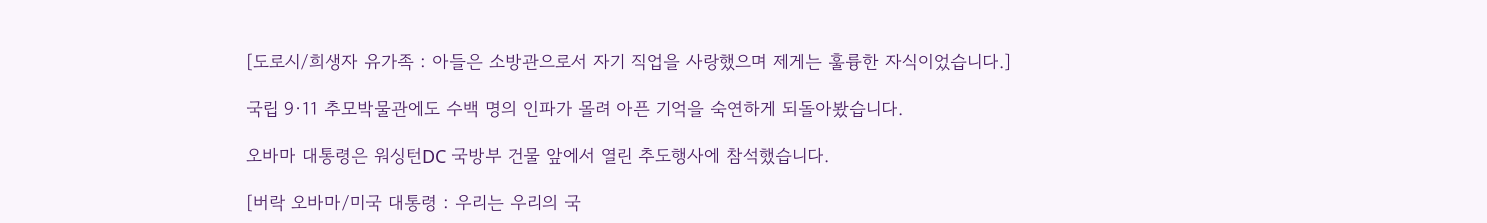[도로시/희생자 유가족 : 아들은 소방관으로서 자기 직업을 사랑했으며 제게는 훌륭한 자식이었습니다.]

국립 9·11 추모박물관에도 수백 명의 인파가 몰려 아픈 기억을 숙연하게 되돌아봤습니다.

오바마 대통령은 워싱턴DC 국방부 건물 앞에서 열린 추도행사에 참석했습니다.

[버락 오바마/미국 대통령 : 우리는 우리의 국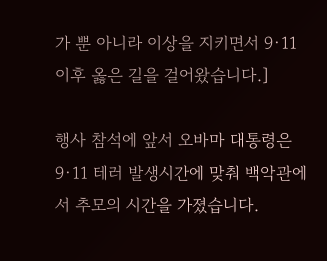가 뿐 아니라 이상을 지키면서 9·11 이후 옳은 길을 걸어왔습니다.]

행사 참석에 앞서 오바마 대통령은 9·11 테러 발생시간에 맞춰 백악관에서 추모의 시간을 가졌습니다.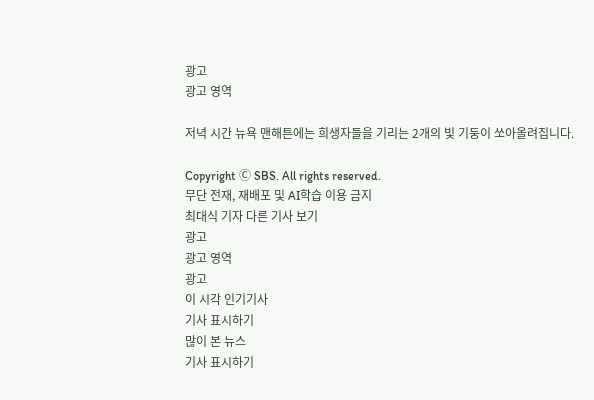광고
광고 영역

저녁 시간 뉴욕 맨해튼에는 희생자들을 기리는 2개의 빛 기둥이 쏘아올려집니다.

Copyright Ⓒ SBS. All rights reserved.
무단 전재, 재배포 및 AI학습 이용 금지
최대식 기자 다른 기사 보기
광고
광고 영역
광고
이 시각 인기기사
기사 표시하기
많이 본 뉴스
기사 표시하기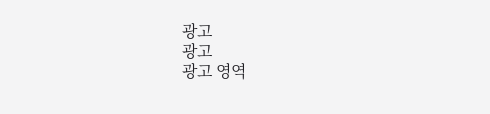광고
광고
광고 영역